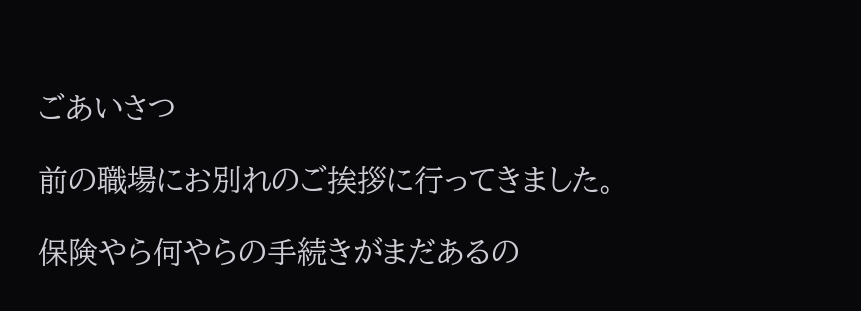ごあいさつ

前の職場にお別れのご挨拶に行ってきました。

保険やら何やらの手続きがまだあるの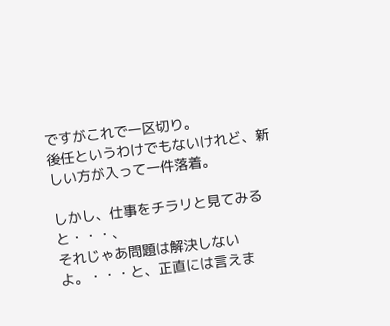ですがこれで一区切り。
後任というわけでもないけれど、新しい方が入って一件落着。

しかし、仕事をチラリと見てみると・・・、
それじゃあ問題は解決しないよ。・・・と、正直には言えま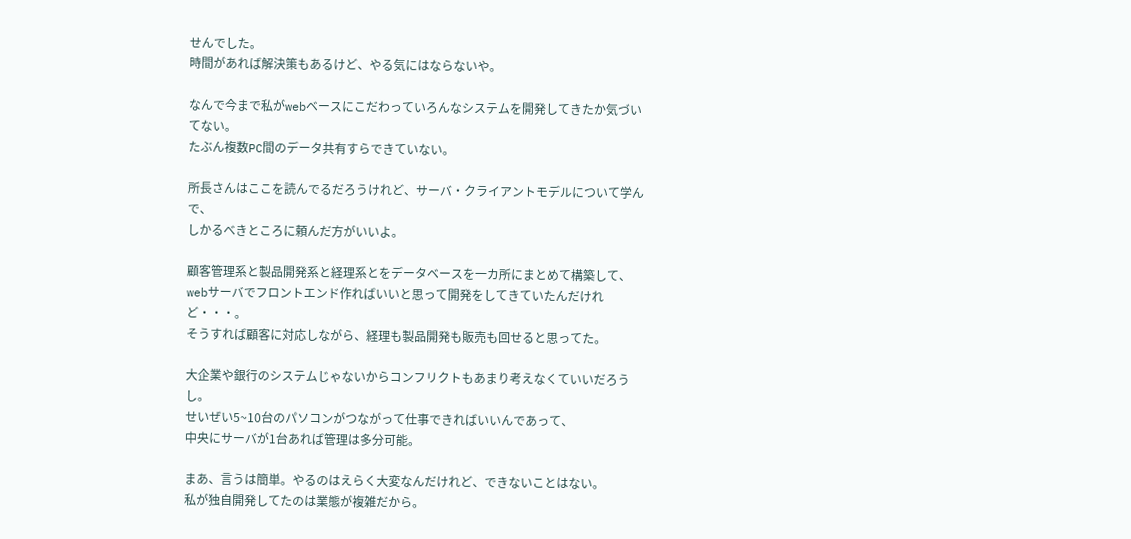せんでした。
時間があれば解決策もあるけど、やる気にはならないや。

なんで今まで私がwebベースにこだわっていろんなシステムを開発してきたか気づいてない。
たぶん複数PC間のデータ共有すらできていない。

所長さんはここを読んでるだろうけれど、サーバ・クライアントモデルについて学んで、
しかるべきところに頼んだ方がいいよ。

顧客管理系と製品開発系と経理系とをデータベースを一カ所にまとめて構築して、
webサーバでフロントエンド作ればいいと思って開発をしてきていたんだけれど・・・。
そうすれば顧客に対応しながら、経理も製品開発も販売も回せると思ってた。

大企業や銀行のシステムじゃないからコンフリクトもあまり考えなくていいだろうし。
せいぜい5~10台のパソコンがつながって仕事できればいいんであって、
中央にサーバが1台あれば管理は多分可能。

まあ、言うは簡単。やるのはえらく大変なんだけれど、できないことはない。
私が独自開発してたのは業態が複雑だから。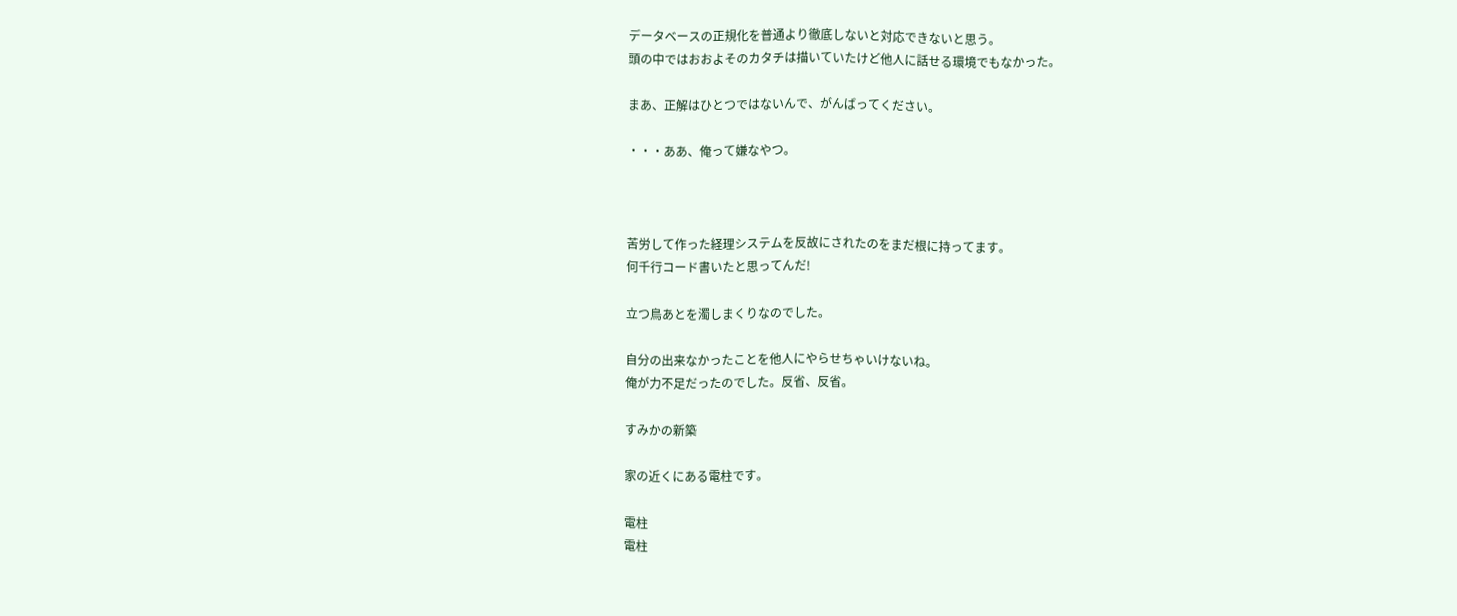データベースの正規化を普通より徹底しないと対応できないと思う。
頭の中ではおおよそのカタチは描いていたけど他人に話せる環境でもなかった。

まあ、正解はひとつではないんで、がんばってください。

・・・ああ、俺って嫌なやつ。



苦労して作った経理システムを反故にされたのをまだ根に持ってます。
何千行コード書いたと思ってんだ!

立つ鳥あとを濁しまくりなのでした。

自分の出来なかったことを他人にやらせちゃいけないね。
俺が力不足だったのでした。反省、反省。

すみかの新築

家の近くにある電柱です。

電柱
電柱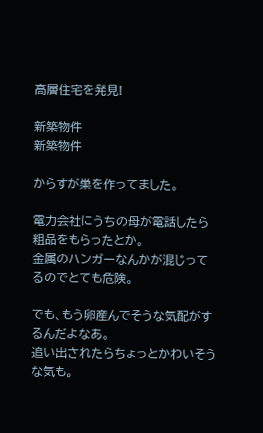高層住宅を発見!

新築物件
新築物件

からすが巣を作ってました。

電力会社にうちの母が電話したら粗品をもらったとか。
金属のハンガーなんかが混じってるのでとても危険。

でも、もう卵産んでそうな気配がするんだよなあ。
追い出されたらちょっとかわいそうな気も。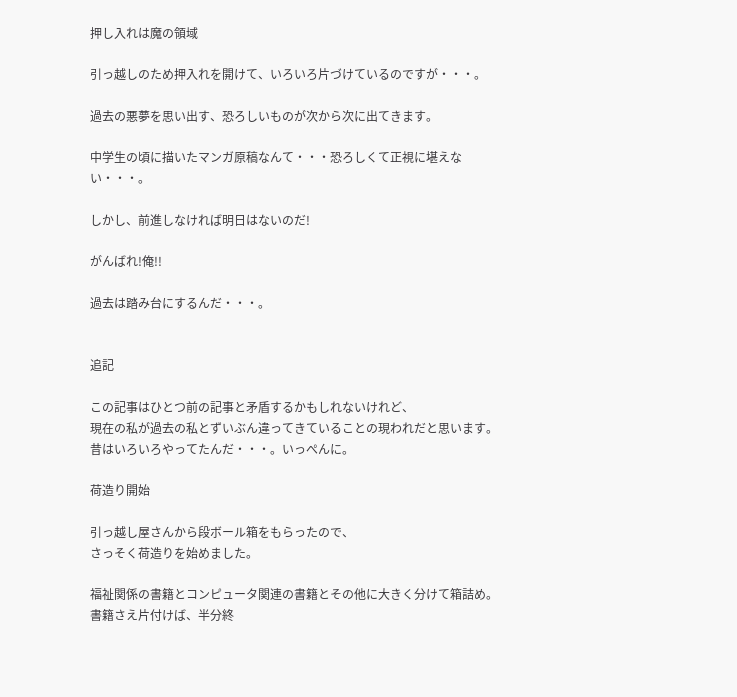押し入れは魔の領域

引っ越しのため押入れを開けて、いろいろ片づけているのですが・・・。

過去の悪夢を思い出す、恐ろしいものが次から次に出てきます。

中学生の頃に描いたマンガ原稿なんて・・・恐ろしくて正視に堪えない・・・。

しかし、前進しなければ明日はないのだ!

がんばれ!俺!!

過去は踏み台にするんだ・・・。


追記

この記事はひとつ前の記事と矛盾するかもしれないけれど、
現在の私が過去の私とずいぶん違ってきていることの現われだと思います。
昔はいろいろやってたんだ・・・。いっぺんに。

荷造り開始

引っ越し屋さんから段ボール箱をもらったので、
さっそく荷造りを始めました。

福祉関係の書籍とコンピュータ関連の書籍とその他に大きく分けて箱詰め。
書籍さえ片付けば、半分終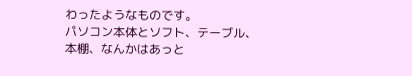わったようなものです。
パソコン本体とソフト、テーブル、本棚、なんかはあっと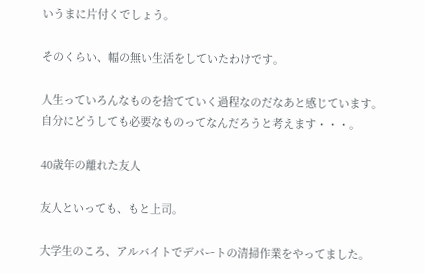いうまに片付くでしょう。

そのくらい、幅の無い生活をしていたわけです。

人生っていろんなものを捨てていく過程なのだなあと感じています。
自分にどうしても必要なものってなんだろうと考えます・・・。

40歳年の離れた友人

友人といっても、もと上司。

大学生のころ、アルバイトでデパートの清掃作業をやってました。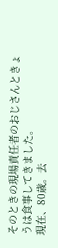そのときの現場責任者のおじさんときょうは食事してきました。
現在、80歳。去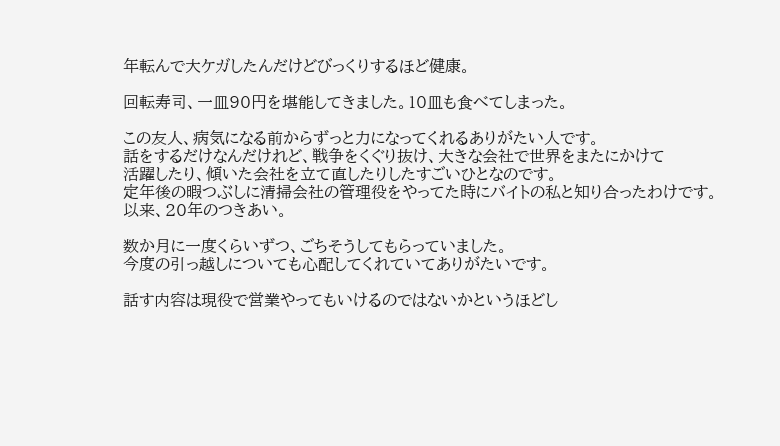年転んで大ケガしたんだけどびっくりするほど健康。

回転寿司、一皿90円を堪能してきました。10皿も食べてしまった。

この友人、病気になる前からずっと力になってくれるありがたい人です。
話をするだけなんだけれど、戦争をくぐり抜け、大きな会社で世界をまたにかけて
活躍したり、傾いた会社を立て直したりしたすごいひとなのです。
定年後の暇つぶしに清掃会社の管理役をやってた時にバイトの私と知り合ったわけです。
以来、20年のつきあい。

数か月に一度くらいずつ、ごちそうしてもらっていました。
今度の引っ越しについても心配してくれていてありがたいです。

話す内容は現役で営業やってもいけるのではないかというほどし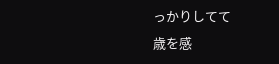っかりしてて
歳を感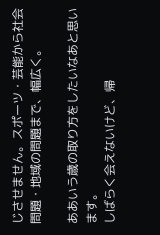じさせません。スポーツ・芸能から社会問題・地域の問題まで、幅広く。

ああいう歳の取り方をしたいなあと思います。
しばらく会えないけど、帰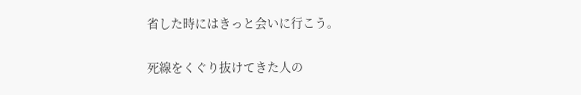省した時にはきっと会いに行こう。

死線をくぐり抜けてきた人の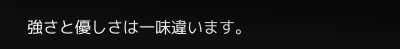強さと優しさは一味違います。